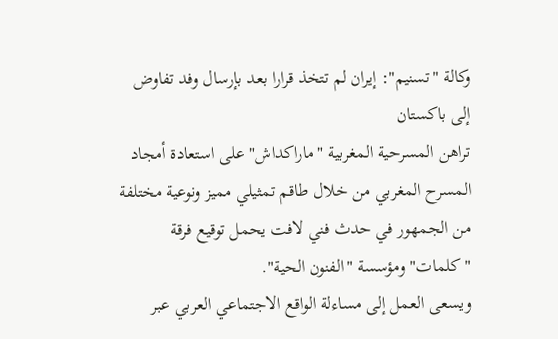وكالة "تسنيم": إيران لم تتخذ قرارا بعد بإرسال وفد تفاوض إلى باكستان
تراهن المسرحية المغربية "ماراكداش" على استعادة أمجاد المسرح المغربي من خلال طاقم تمثيلي مميز ونوعية مختلفة من الجمهور في حدث فني لافت يحمل توقيع فرقة "كلمات" ومؤسسة "الفنون الحية".
ويسعى العمل إلى مساءلة الواقع الاجتماعي العربي عبر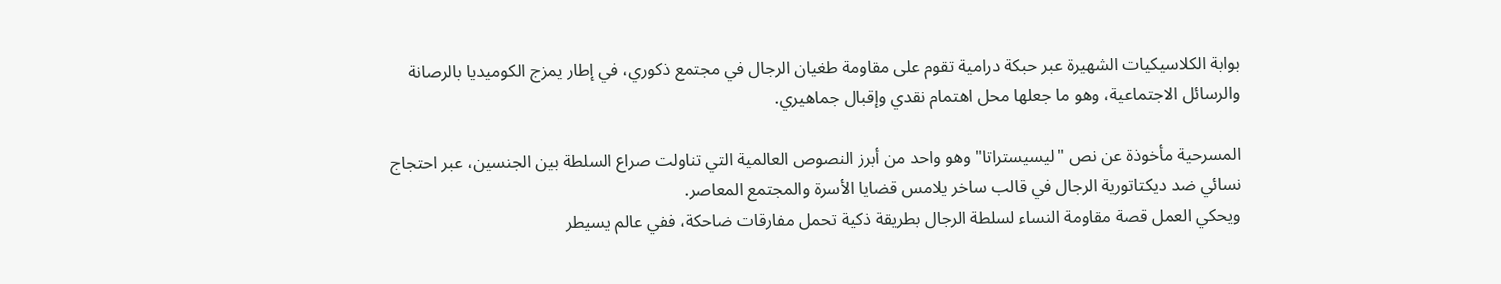بوابة الكلاسيكيات الشهيرة عبر حبكة درامية تقوم على مقاومة طغيان الرجال في مجتمع ذكوري، في إطار يمزج الكوميديا بالرصانة والرسائل الاجتماعية، وهو ما جعلها محل اهتمام نقدي وإقبال جماهيري.

المسرحية مأخوذة عن نص "ليسيستراتا" وهو واحد من أبرز النصوص العالمية التي تناولت صراع السلطة بين الجنسين، عبر احتجاج نسائي ضد ديكتاتورية الرجال في قالب ساخر يلامس قضايا الأسرة والمجتمع المعاصر.
ويحكي العمل قصة مقاومة النساء لسلطة الرجال بطريقة ذكية تحمل مفارقات ضاحكة، ففي عالم يسيطر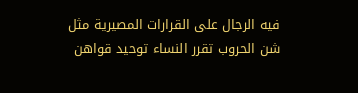فيه الرجال على القرارات المصيرية مثل شن الحروب تقرر النساء توحيد قواهن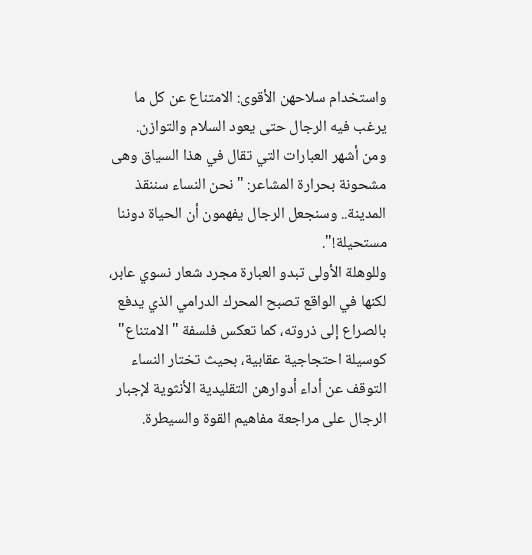واستخدام سلاحهن الأقوى: الامتناع عن كل ما يرغب فيه الرجال حتى يعود السلام والتوازن.
ومن أشهر العبارات التي تقال في هذا السياق وهى مشحونة بحرارة المشاعر: "نحن النساء سننقذ المدينة.. وسنجعل الرجال يفهمون أن الحياة دوننا مستحيلة!".
وللوهلة الأولى تبدو العبارة مجرد شعار نسوي عابر، لكنها في الواقع تصبح المحرك الدرامي الذي يدفع بالصراع إلى ذروته، كما تعكس فلسفة "الامتناع" كوسيلة احتجاجية عقابية، بحيث تختار النساء التوقف عن أداء أدوارهن التقليدية الأنثوية لإجبار الرجال على مراجعة مفاهيم القوة والسيطرة.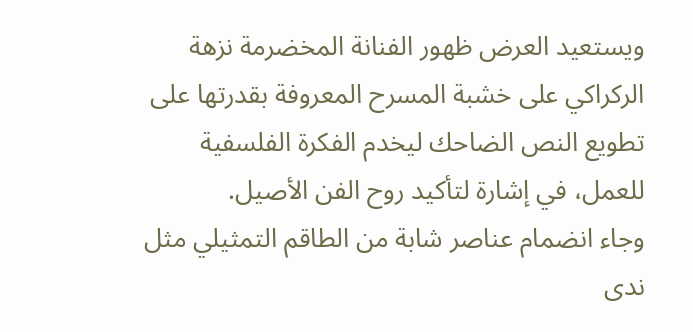ويستعيد العرض ظهور الفنانة المخضرمة نزهة الركراكي على خشبة المسرح المعروفة بقدرتها على تطويع النص الضاحك ليخدم الفكرة الفلسفية للعمل، في إشارة لتأكيد روح الفن الأصيل.
وجاء انضمام عناصر شابة من الطاقم التمثيلي مثل ندى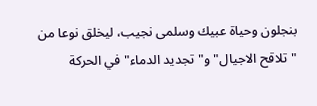بنجلون وحياة عبيك وسلمى نجيب، ليخلق نوعا من "تلاقح الاجيال" و"تجديد الدماء" في الحركة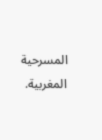المسرحية المغربية.